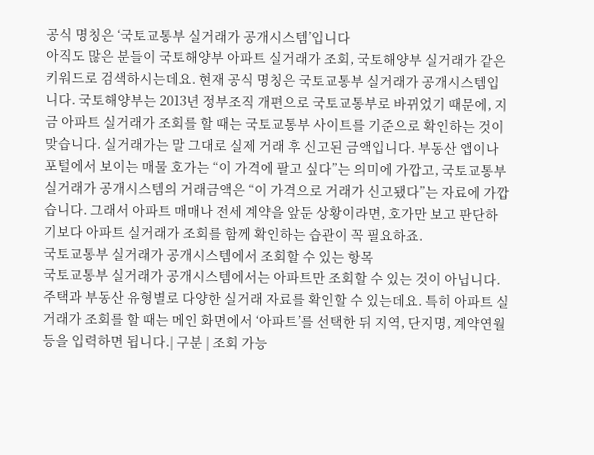공식 명칭은 ‘국토교통부 실거래가 공개시스템’입니다
아직도 많은 분들이 국토해양부 아파트 실거래가 조회, 국토해양부 실거래가 같은 키워드로 검색하시는데요. 현재 공식 명칭은 국토교통부 실거래가 공개시스템입니다. 국토해양부는 2013년 정부조직 개편으로 국토교통부로 바뀌었기 때문에, 지금 아파트 실거래가 조회를 할 때는 국토교통부 사이트를 기준으로 확인하는 것이 맞습니다. 실거래가는 말 그대로 실제 거래 후 신고된 금액입니다. 부동산 앱이나 포털에서 보이는 매물 호가는 “이 가격에 팔고 싶다”는 의미에 가깝고, 국토교통부 실거래가 공개시스템의 거래금액은 “이 가격으로 거래가 신고됐다”는 자료에 가깝습니다. 그래서 아파트 매매나 전세 계약을 앞둔 상황이라면, 호가만 보고 판단하기보다 아파트 실거래가 조회를 함께 확인하는 습관이 꼭 필요하죠.
국토교통부 실거래가 공개시스템에서 조회할 수 있는 항목
국토교통부 실거래가 공개시스템에서는 아파트만 조회할 수 있는 것이 아닙니다. 주택과 부동산 유형별로 다양한 실거래 자료를 확인할 수 있는데요. 특히 아파트 실거래가 조회를 할 때는 메인 화면에서 ‘아파트’를 선택한 뒤 지역, 단지명, 계약연월 등을 입력하면 됩니다.| 구분 | 조회 가능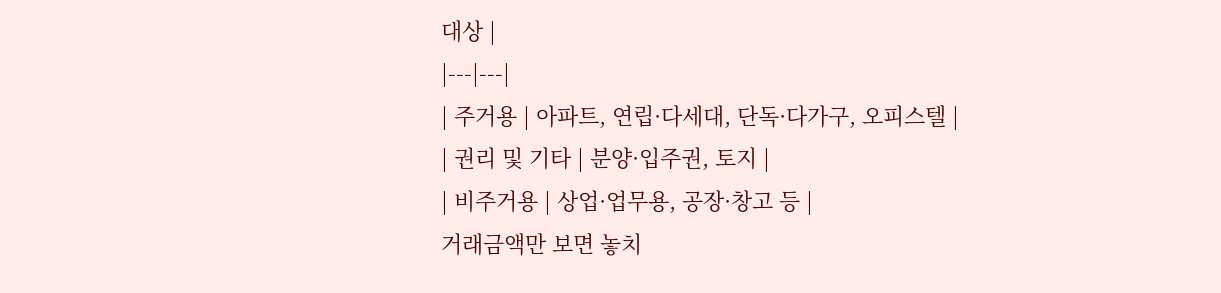대상 |
|---|---|
| 주거용 | 아파트, 연립·다세대, 단독·다가구, 오피스텔 |
| 권리 및 기타 | 분양·입주권, 토지 |
| 비주거용 | 상업·업무용, 공장·창고 등 |
거래금액만 보면 놓치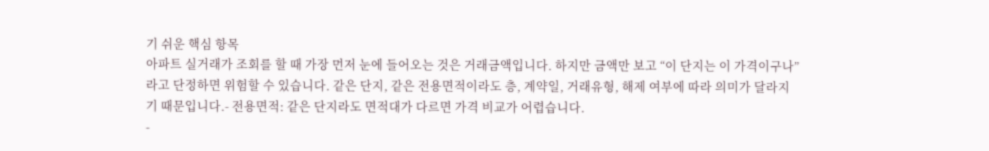기 쉬운 핵심 항목
아파트 실거래가 조회를 할 때 가장 먼저 눈에 들어오는 것은 거래금액입니다. 하지만 금액만 보고 “이 단지는 이 가격이구나”라고 단정하면 위험할 수 있습니다. 같은 단지, 같은 전용면적이라도 층, 계약일, 거래유형, 해제 여부에 따라 의미가 달라지기 때문입니다.- 전용면적: 같은 단지라도 면적대가 다르면 가격 비교가 어렵습니다.
-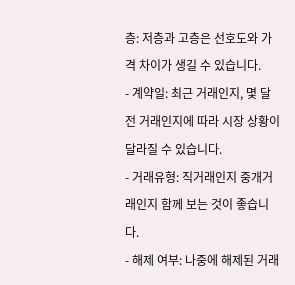층: 저층과 고층은 선호도와 가격 차이가 생길 수 있습니다.
- 계약일: 최근 거래인지, 몇 달 전 거래인지에 따라 시장 상황이 달라질 수 있습니다.
- 거래유형: 직거래인지 중개거래인지 함께 보는 것이 좋습니다.
- 해제 여부: 나중에 해제된 거래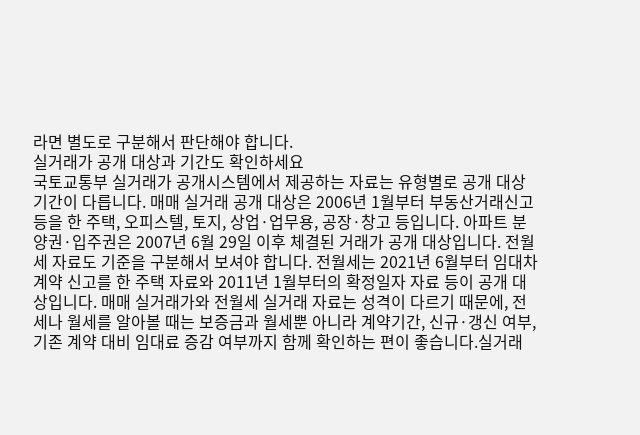라면 별도로 구분해서 판단해야 합니다.
실거래가 공개 대상과 기간도 확인하세요
국토교통부 실거래가 공개시스템에서 제공하는 자료는 유형별로 공개 대상 기간이 다릅니다. 매매 실거래 공개 대상은 2006년 1월부터 부동산거래신고 등을 한 주택, 오피스텔, 토지, 상업·업무용, 공장·창고 등입니다. 아파트 분양권·입주권은 2007년 6월 29일 이후 체결된 거래가 공개 대상입니다. 전월세 자료도 기준을 구분해서 보셔야 합니다. 전월세는 2021년 6월부터 임대차계약 신고를 한 주택 자료와 2011년 1월부터의 확정일자 자료 등이 공개 대상입니다. 매매 실거래가와 전월세 실거래 자료는 성격이 다르기 때문에, 전세나 월세를 알아볼 때는 보증금과 월세뿐 아니라 계약기간, 신규·갱신 여부, 기존 계약 대비 임대료 증감 여부까지 함께 확인하는 편이 좋습니다.실거래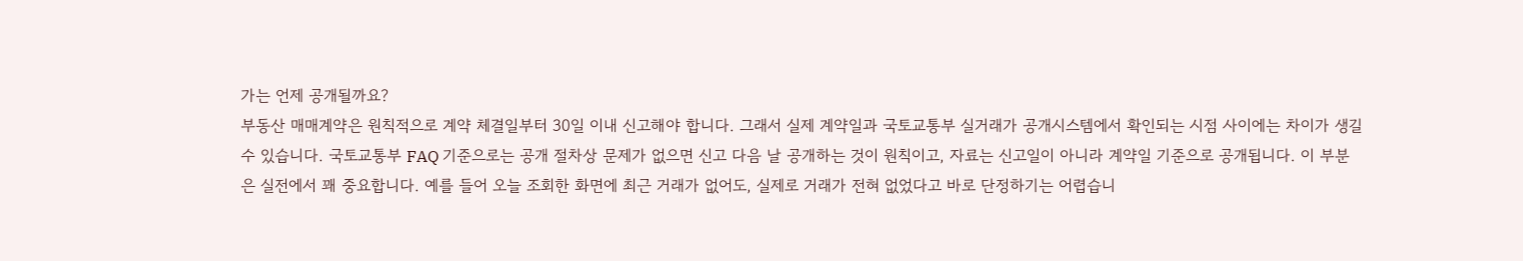가는 언제 공개될까요?
부동산 매매계약은 원칙적으로 계약 체결일부터 30일 이내 신고해야 합니다. 그래서 실제 계약일과 국토교통부 실거래가 공개시스템에서 확인되는 시점 사이에는 차이가 생길 수 있습니다. 국토교통부 FAQ 기준으로는 공개 절차상 문제가 없으면 신고 다음 날 공개하는 것이 원칙이고, 자료는 신고일이 아니라 계약일 기준으로 공개됩니다. 이 부분은 실전에서 꽤 중요합니다. 예를 들어 오늘 조회한 화면에 최근 거래가 없어도, 실제로 거래가 전혀 없었다고 바로 단정하기는 어렵습니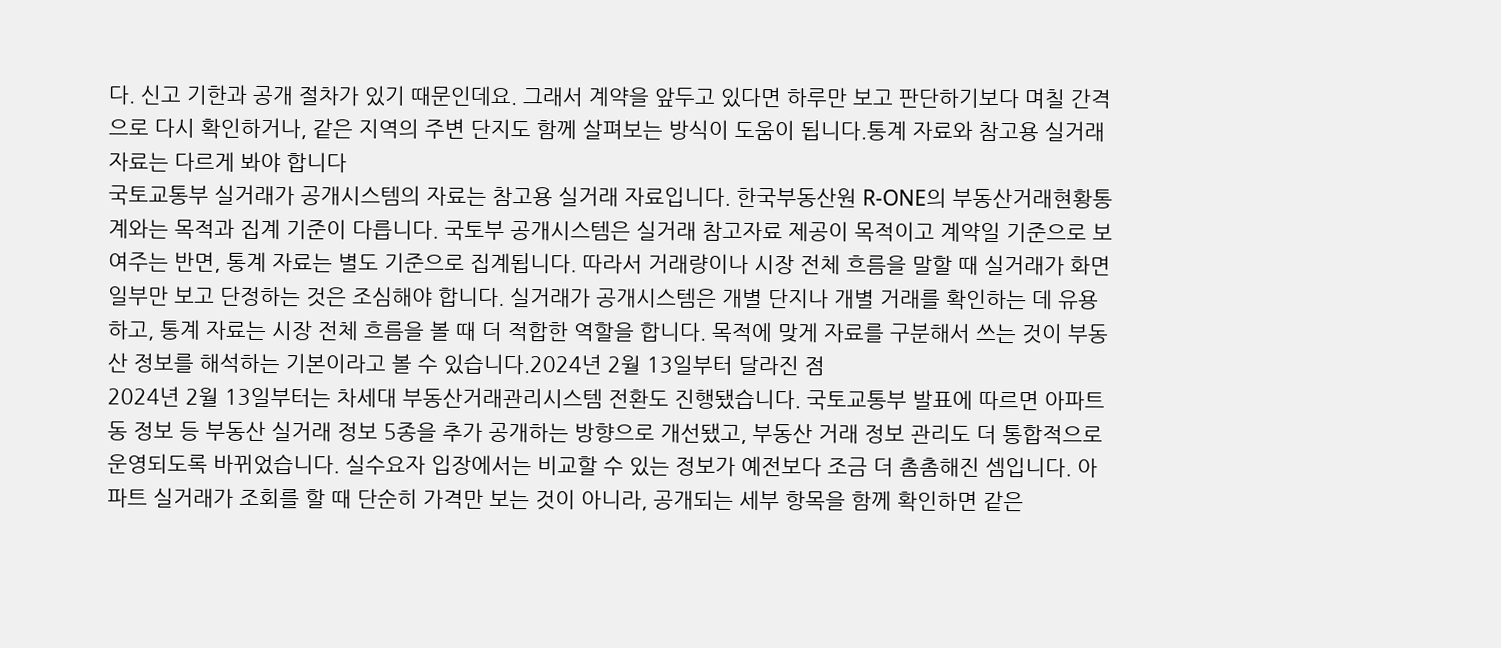다. 신고 기한과 공개 절차가 있기 때문인데요. 그래서 계약을 앞두고 있다면 하루만 보고 판단하기보다 며칠 간격으로 다시 확인하거나, 같은 지역의 주변 단지도 함께 살펴보는 방식이 도움이 됩니다.통계 자료와 참고용 실거래 자료는 다르게 봐야 합니다
국토교통부 실거래가 공개시스템의 자료는 참고용 실거래 자료입니다. 한국부동산원 R-ONE의 부동산거래현황통계와는 목적과 집계 기준이 다릅니다. 국토부 공개시스템은 실거래 참고자료 제공이 목적이고 계약일 기준으로 보여주는 반면, 통계 자료는 별도 기준으로 집계됩니다. 따라서 거래량이나 시장 전체 흐름을 말할 때 실거래가 화면 일부만 보고 단정하는 것은 조심해야 합니다. 실거래가 공개시스템은 개별 단지나 개별 거래를 확인하는 데 유용하고, 통계 자료는 시장 전체 흐름을 볼 때 더 적합한 역할을 합니다. 목적에 맞게 자료를 구분해서 쓰는 것이 부동산 정보를 해석하는 기본이라고 볼 수 있습니다.2024년 2월 13일부터 달라진 점
2024년 2월 13일부터는 차세대 부동산거래관리시스템 전환도 진행됐습니다. 국토교통부 발표에 따르면 아파트 동 정보 등 부동산 실거래 정보 5종을 추가 공개하는 방향으로 개선됐고, 부동산 거래 정보 관리도 더 통합적으로 운영되도록 바뀌었습니다. 실수요자 입장에서는 비교할 수 있는 정보가 예전보다 조금 더 촘촘해진 셈입니다. 아파트 실거래가 조회를 할 때 단순히 가격만 보는 것이 아니라, 공개되는 세부 항목을 함께 확인하면 같은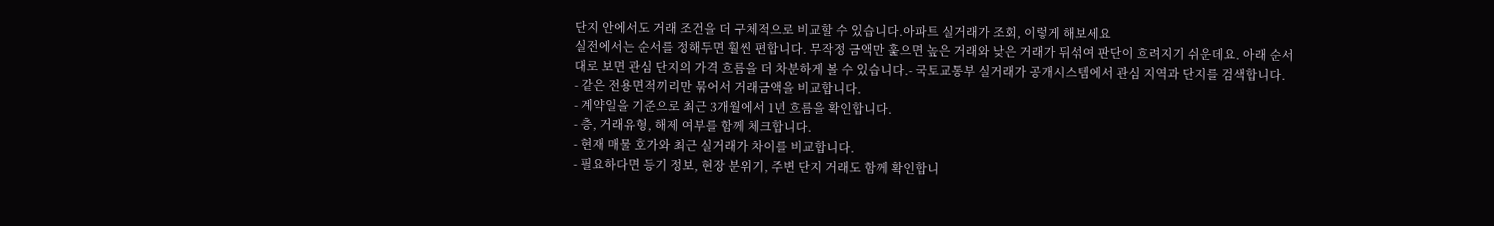단지 안에서도 거래 조건을 더 구체적으로 비교할 수 있습니다.아파트 실거래가 조회, 이렇게 해보세요
실전에서는 순서를 정해두면 훨씬 편합니다. 무작정 금액만 훑으면 높은 거래와 낮은 거래가 뒤섞여 판단이 흐려지기 쉬운데요. 아래 순서대로 보면 관심 단지의 가격 흐름을 더 차분하게 볼 수 있습니다.- 국토교통부 실거래가 공개시스템에서 관심 지역과 단지를 검색합니다.
- 같은 전용면적끼리만 묶어서 거래금액을 비교합니다.
- 계약일을 기준으로 최근 3개월에서 1년 흐름을 확인합니다.
- 층, 거래유형, 해제 여부를 함께 체크합니다.
- 현재 매물 호가와 최근 실거래가 차이를 비교합니다.
- 필요하다면 등기 정보, 현장 분위기, 주변 단지 거래도 함께 확인합니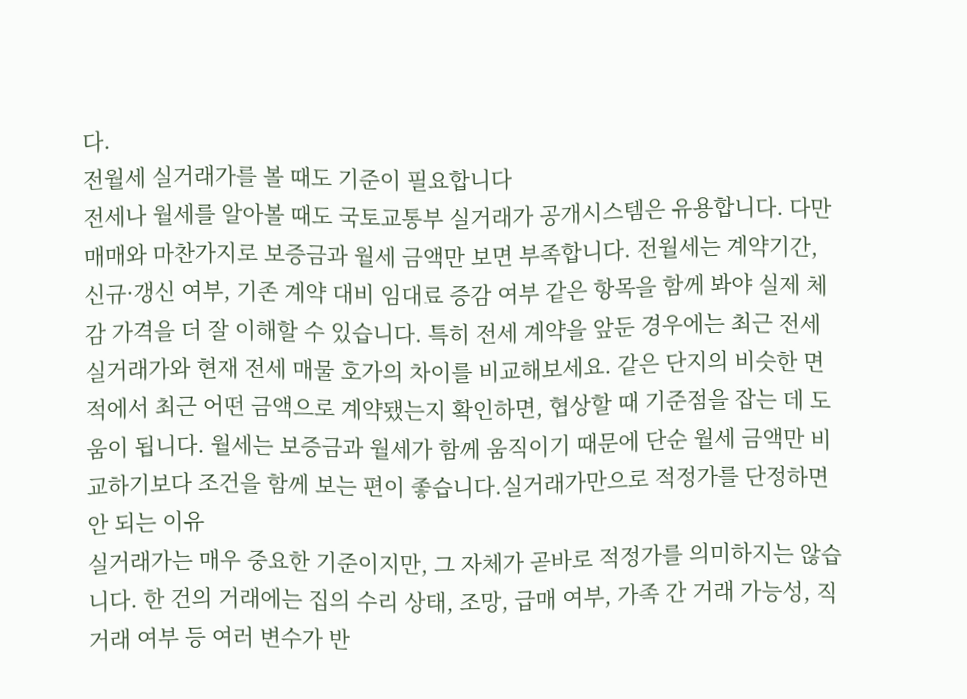다.
전월세 실거래가를 볼 때도 기준이 필요합니다
전세나 월세를 알아볼 때도 국토교통부 실거래가 공개시스템은 유용합니다. 다만 매매와 마찬가지로 보증금과 월세 금액만 보면 부족합니다. 전월세는 계약기간, 신규·갱신 여부, 기존 계약 대비 임대료 증감 여부 같은 항목을 함께 봐야 실제 체감 가격을 더 잘 이해할 수 있습니다. 특히 전세 계약을 앞둔 경우에는 최근 전세 실거래가와 현재 전세 매물 호가의 차이를 비교해보세요. 같은 단지의 비슷한 면적에서 최근 어떤 금액으로 계약됐는지 확인하면, 협상할 때 기준점을 잡는 데 도움이 됩니다. 월세는 보증금과 월세가 함께 움직이기 때문에 단순 월세 금액만 비교하기보다 조건을 함께 보는 편이 좋습니다.실거래가만으로 적정가를 단정하면 안 되는 이유
실거래가는 매우 중요한 기준이지만, 그 자체가 곧바로 적정가를 의미하지는 않습니다. 한 건의 거래에는 집의 수리 상태, 조망, 급매 여부, 가족 간 거래 가능성, 직거래 여부 등 여러 변수가 반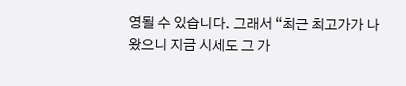영될 수 있습니다. 그래서 “최근 최고가가 나왔으니 지금 시세도 그 가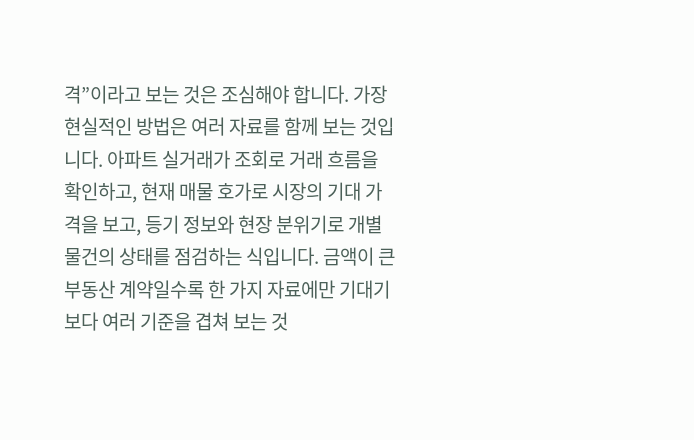격”이라고 보는 것은 조심해야 합니다. 가장 현실적인 방법은 여러 자료를 함께 보는 것입니다. 아파트 실거래가 조회로 거래 흐름을 확인하고, 현재 매물 호가로 시장의 기대 가격을 보고, 등기 정보와 현장 분위기로 개별 물건의 상태를 점검하는 식입니다. 금액이 큰 부동산 계약일수록 한 가지 자료에만 기대기보다 여러 기준을 겹쳐 보는 것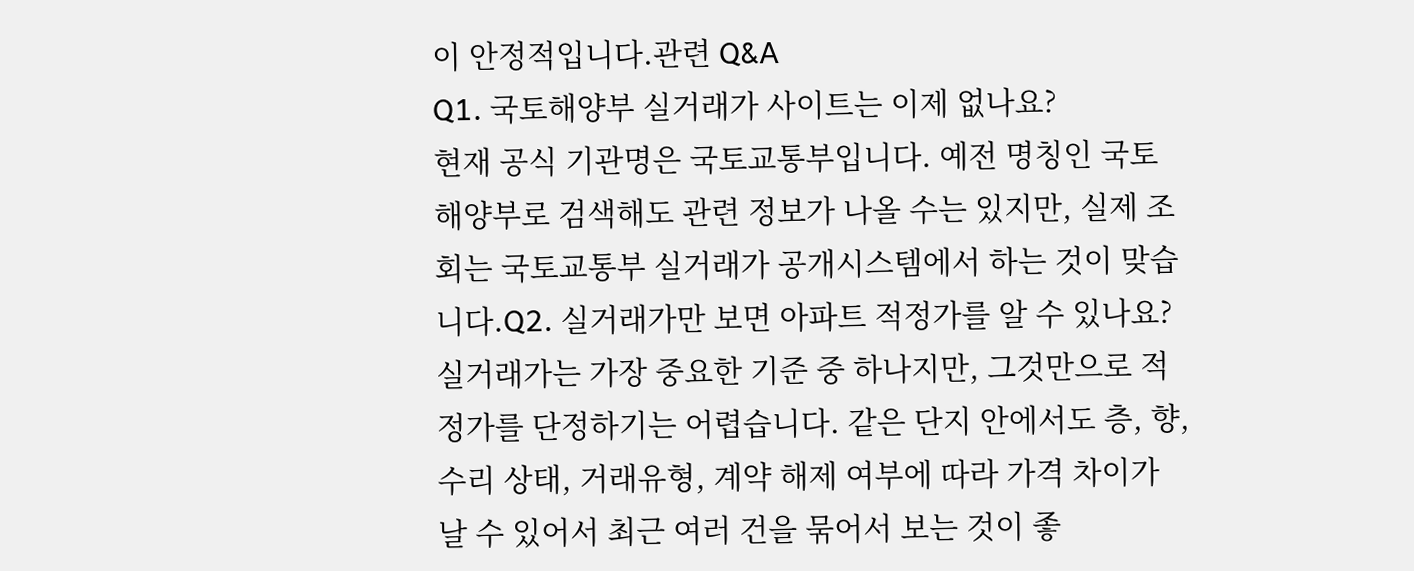이 안정적입니다.관련 Q&A
Q1. 국토해양부 실거래가 사이트는 이제 없나요?
현재 공식 기관명은 국토교통부입니다. 예전 명칭인 국토해양부로 검색해도 관련 정보가 나올 수는 있지만, 실제 조회는 국토교통부 실거래가 공개시스템에서 하는 것이 맞습니다.Q2. 실거래가만 보면 아파트 적정가를 알 수 있나요?
실거래가는 가장 중요한 기준 중 하나지만, 그것만으로 적정가를 단정하기는 어렵습니다. 같은 단지 안에서도 층, 향, 수리 상태, 거래유형, 계약 해제 여부에 따라 가격 차이가 날 수 있어서 최근 여러 건을 묶어서 보는 것이 좋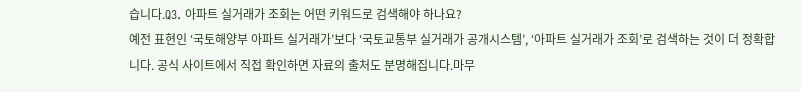습니다.Q3. 아파트 실거래가 조회는 어떤 키워드로 검색해야 하나요?
예전 표현인 ‘국토해양부 아파트 실거래가’보다 ‘국토교통부 실거래가 공개시스템’, ‘아파트 실거래가 조회’로 검색하는 것이 더 정확합니다. 공식 사이트에서 직접 확인하면 자료의 출처도 분명해집니다.마무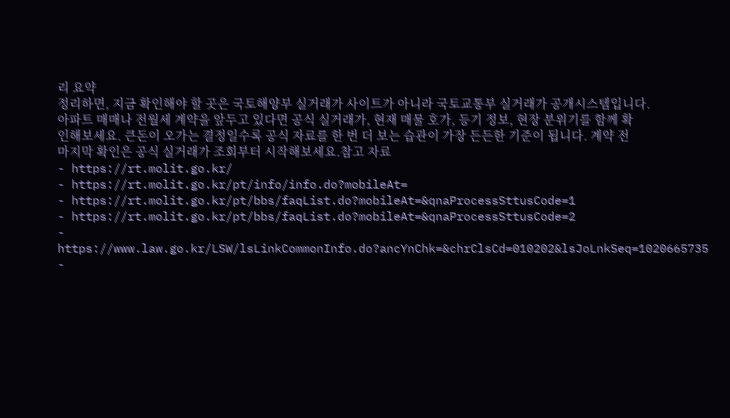리 요약
정리하면, 지금 확인해야 할 곳은 국토해양부 실거래가 사이트가 아니라 국토교통부 실거래가 공개시스템입니다. 아파트 매매나 전월세 계약을 앞두고 있다면 공식 실거래가, 현재 매물 호가, 등기 정보, 현장 분위기를 함께 확인해보세요. 큰돈이 오가는 결정일수록 공식 자료를 한 번 더 보는 습관이 가장 든든한 기준이 됩니다. 계약 전 마지막 확인은 공식 실거래가 조회부터 시작해보세요.참고 자료
- https://rt.molit.go.kr/
- https://rt.molit.go.kr/pt/info/info.do?mobileAt=
- https://rt.molit.go.kr/pt/bbs/faqList.do?mobileAt=&qnaProcessSttusCode=1
- https://rt.molit.go.kr/pt/bbs/faqList.do?mobileAt=&qnaProcessSttusCode=2
- https://www.law.go.kr/LSW/lsLinkCommonInfo.do?ancYnChk=&chrClsCd=010202&lsJoLnkSeq=1020665735
-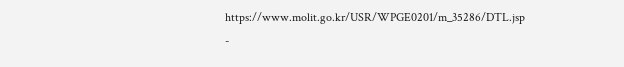https://www.molit.go.kr/USR/WPGE0201/m_35286/DTL.jsp
-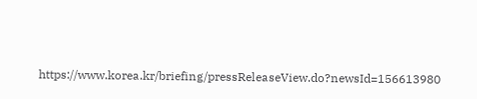https://www.korea.kr/briefing/pressReleaseView.do?newsId=156613980